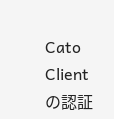Cato Clientの認証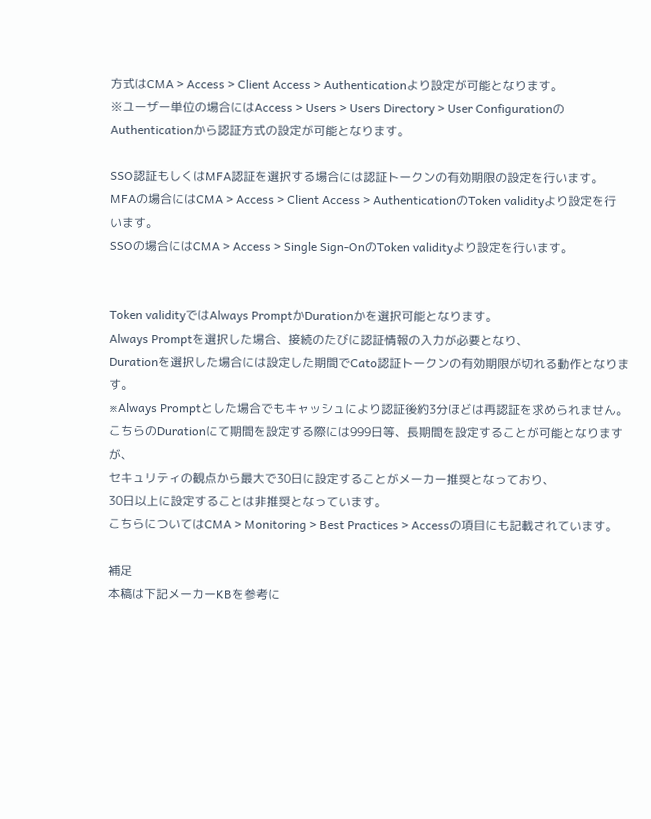方式はCMA > Access > Client Access > Authenticationより設定が可能となります。
※ユーザー単位の場合にはAccess > Users > Users Directory > User Configurationの
Authenticationから認証方式の設定が可能となります。

SSO認証もしくはMFA認証を選択する場合には認証トークンの有効期限の設定を行います。
MFAの場合にはCMA > Access > Client Access > AuthenticationのToken validityより設定を行います。
SSOの場合にはCMA > Access > Single Sign-OnのToken validityより設定を行います。


Token validityではAlways PromptかDurationかを選択可能となります。
Always Promptを選択した場合、接続のたびに認証情報の入力が必要となり、
Durationを選択した場合には設定した期間でCato認証トークンの有効期限が切れる動作となります。
※Always Promptとした場合でもキャッシュにより認証後約3分ほどは再認証を求められません。
こちらのDurationにて期間を設定する際には999日等、長期間を設定することが可能となりますが、
セキュリティの観点から最大で30日に設定することがメーカー推奨となっており、
30日以上に設定することは非推奨となっています。
こちらについてはCMA > Monitoring > Best Practices > Accessの項目にも記載されています。

補足
本稿は下記メーカーKBを参考に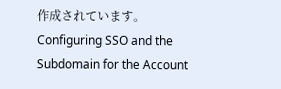作成されています。
Configuring SSO and the Subdomain for the Account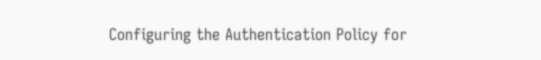Configuring the Authentication Policy for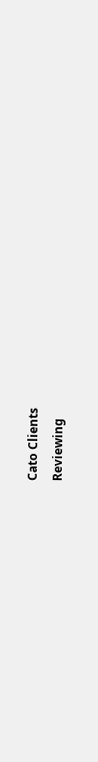Cato Clients
Reviewing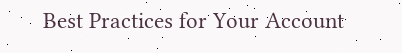Best Practices for Your Account